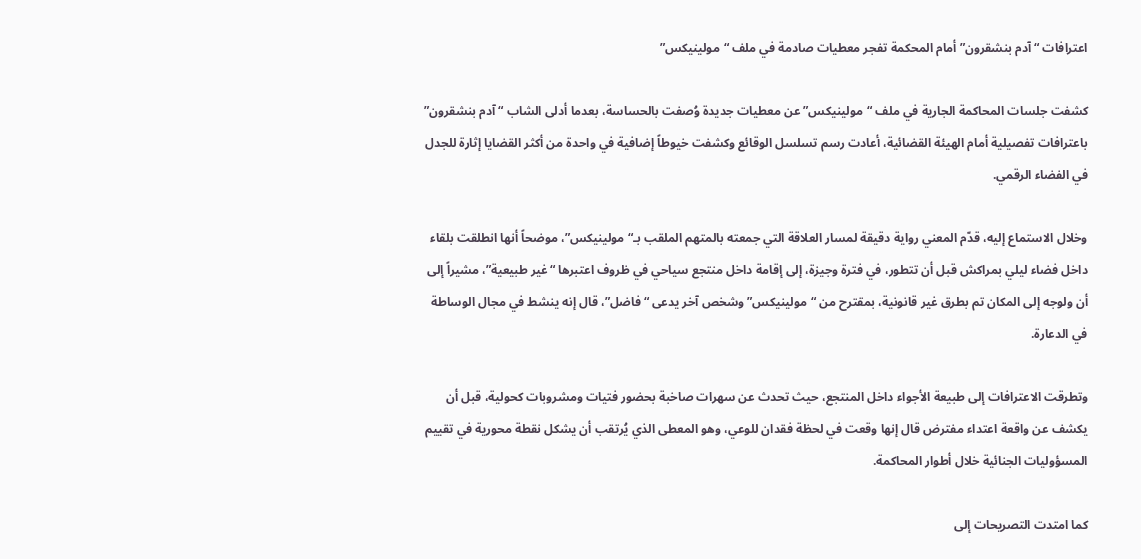اعترافات “آدم بنشقرون” أمام المحكمة تفجر معطيات صادمة في ملف “مولينيكس”

كشفت جلسات المحاكمة الجارية في ملف “مولينيكس” عن معطيات جديدة وُصفت بالحساسة، بعدما أدلى الشاب “آدم بنشقرون” باعترافات تفصيلية أمام الهيئة القضائية، أعادت رسم تسلسل الوقائع وكشفت خيوطاً إضافية في واحدة من أكثر القضايا إثارة للجدل في الفضاء الرقمي.

وخلال الاستماع إليه، قدّم المعني رواية دقيقة لمسار العلاقة التي جمعته بالمتهم الملقب بـ“مولينيكس”، موضحاً أنها انطلقت بلقاء داخل فضاء ليلي بمراكش قبل أن تتطور، في فترة وجيزة، إلى إقامة داخل منتجع سياحي في ظروف اعتبرها “غير طبيعية”، مشيراً إلى أن ولوجه إلى المكان تم بطرق غير قانونية، بمقترح من “مولينيكس” وشخص آخر يدعى “فاضل”، قال إنه ينشط في مجال الوساطة في الدعارة.

وتطرقت الاعترافات إلى طبيعة الأجواء داخل المنتجع، حيث تحدث عن سهرات صاخبة بحضور فتيات ومشروبات كحولية، قبل أن يكشف عن واقعة اعتداء مفترض قال إنها وقعت في لحظة فقدان للوعي، وهو المعطى الذي يُرتقب أن يشكل نقطة محورية في تقييم المسؤوليات الجنائية خلال أطوار المحاكمة.

كما امتدت التصريحات إلى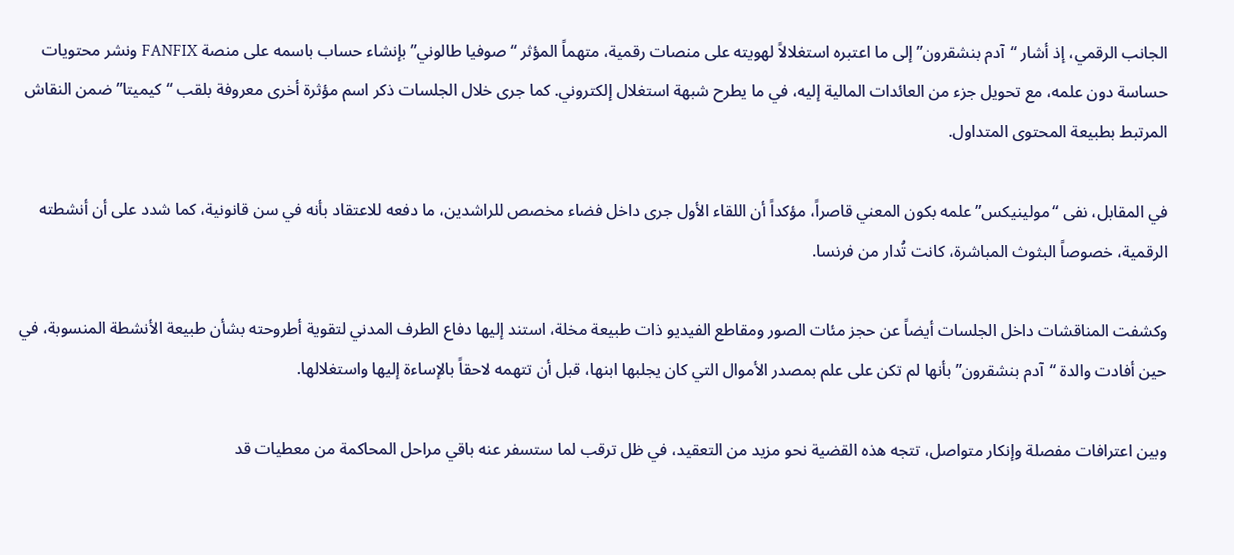الجانب الرقمي، إذ أشار “آدم بنشقرون” إلى ما اعتبره استغلالاً لهويته على منصات رقمية، متهماً المؤثر “صوفيا طالوني” بإنشاء حساب باسمه على منصة FANFIX ونشر محتويات حساسة دون علمه، مع تحويل جزء من العائدات المالية إليه، في ما يطرح شبهة استغلال إلكتروني. كما جرى خلال الجلسات ذكر اسم مؤثرة أخرى معروفة بلقب “كيميتا” ضمن النقاش المرتبط بطبيعة المحتوى المتداول.

في المقابل، نفى “مولينيكس” علمه بكون المعني قاصراً، مؤكداً أن اللقاء الأول جرى داخل فضاء مخصص للراشدين، ما دفعه للاعتقاد بأنه في سن قانونية، كما شدد على أن أنشطته الرقمية، خصوصاً البثوث المباشرة، كانت تُدار من فرنسا.

وكشفت المناقشات داخل الجلسات أيضاً عن حجز مئات الصور ومقاطع الفيديو ذات طبيعة مخلة، استند إليها دفاع الطرف المدني لتقوية أطروحته بشأن طبيعة الأنشطة المنسوبة، في حين أفادت والدة “آدم بنشقرون” بأنها لم تكن على علم بمصدر الأموال التي كان يجلبها ابنها، قبل أن تتهمه لاحقاً بالإساءة إليها واستغلالها.

وبين اعترافات مفصلة وإنكار متواصل، تتجه هذه القضية نحو مزيد من التعقيد، في ظل ترقب لما ستسفر عنه باقي مراحل المحاكمة من معطيات قد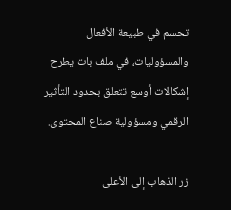تحسم في طبيعة الأفعال والمسؤوليات، في ملف بات يطرح إشكالات أوسع تتعلق بحدود التأثير الرقمي ومسؤولية صناع المحتوى.

زر الذهاب إلى الأعلى